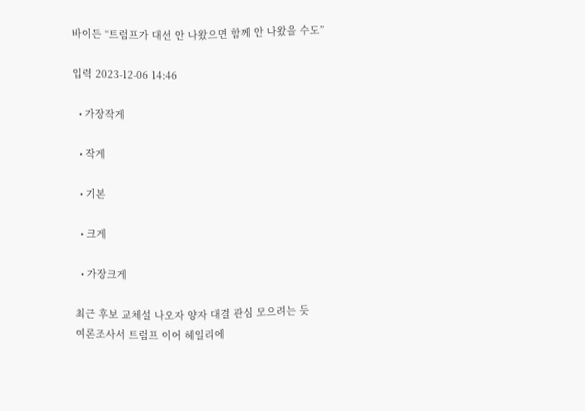바이든 “트럼프가 대선 안 나왔으면 함께 안 나왔을 수도”

입력 2023-12-06 14:46

  • 가장작게

  • 작게

  • 기본

  • 크게

  • 가장크게

최근 후보 교체설 나오자 양자 대결 관심 모으려는 듯
여론조사서 트럼프 이어 헤일리에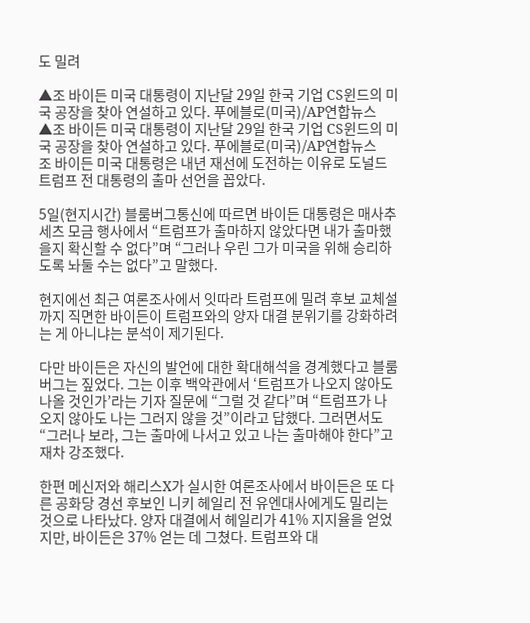도 밀려

▲조 바이든 미국 대통령이 지난달 29일 한국 기업 CS윈드의 미국 공장을 찾아 연설하고 있다. 푸에블로(미국)/AP연합뉴스
▲조 바이든 미국 대통령이 지난달 29일 한국 기업 CS윈드의 미국 공장을 찾아 연설하고 있다. 푸에블로(미국)/AP연합뉴스
조 바이든 미국 대통령은 내년 재선에 도전하는 이유로 도널드 트럼프 전 대통령의 출마 선언을 꼽았다.

5일(현지시간) 블룸버그통신에 따르면 바이든 대통령은 매사추세츠 모금 행사에서 “트럼프가 출마하지 않았다면 내가 출마했을지 확신할 수 없다”며 “그러나 우린 그가 미국을 위해 승리하도록 놔둘 수는 없다”고 말했다.

현지에선 최근 여론조사에서 잇따라 트럼프에 밀려 후보 교체설까지 직면한 바이든이 트럼프와의 양자 대결 분위기를 강화하려는 게 아니냐는 분석이 제기된다.

다만 바이든은 자신의 발언에 대한 확대해석을 경계했다고 블룸버그는 짚었다. 그는 이후 백악관에서 ‘트럼프가 나오지 않아도 나올 것인가’라는 기자 질문에 “그럴 것 같다”며 “트럼프가 나오지 않아도 나는 그러지 않을 것”이라고 답했다. 그러면서도 “그러나 보라, 그는 출마에 나서고 있고 나는 출마해야 한다”고 재차 강조했다.

한편 메신저와 해리스X가 실시한 여론조사에서 바이든은 또 다른 공화당 경선 후보인 니키 헤일리 전 유엔대사에게도 밀리는 것으로 나타났다. 양자 대결에서 헤일리가 41% 지지율을 얻었지만, 바이든은 37% 얻는 데 그쳤다. 트럼프와 대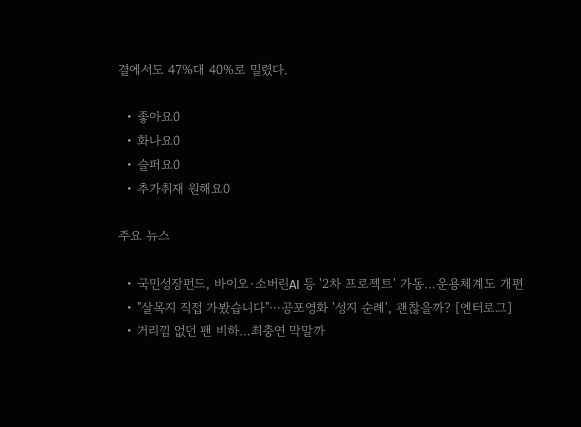결에서도 47%대 40%로 밀렸다.

  • 좋아요0
  • 화나요0
  • 슬퍼요0
  • 추가취재 원해요0

주요 뉴스

  • 국민성장펀드, 바이오·소버린AI 등 '2차 프로젝트' 가동…운용체계도 개편
  • "살목지 직접 가봤습니다"⋯공포영화 '성지 순례', 괜찮을까? [엔터로그]
  • 거리낌 없던 팬 비하…최충연 막말까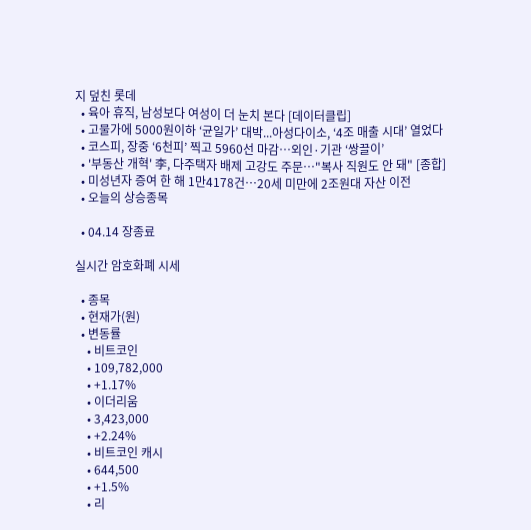지 덮친 롯데
  • 육아 휴직, 남성보다 여성이 더 눈치 본다 [데이터클립]
  • 고물가에 5000원이하 ‘균일가’ 대박...아성다이소, ‘4조 매출 시대’ 열었다
  • 코스피, 장중 ‘6천피’ 찍고 5960선 마감…외인·기관 ‘쌍끌이’
  • '부동산 개혁' 李, 다주택자 배제 고강도 주문…"복사 직원도 안 돼" [종합]
  • 미성년자 증여 한 해 1만4178건…20세 미만에 2조원대 자산 이전
  • 오늘의 상승종목

  • 04.14 장종료

실시간 암호화폐 시세

  • 종목
  • 현재가(원)
  • 변동률
    • 비트코인
    • 109,782,000
    • +1.17%
    • 이더리움
    • 3,423,000
    • +2.24%
    • 비트코인 캐시
    • 644,500
    • +1.5%
    • 리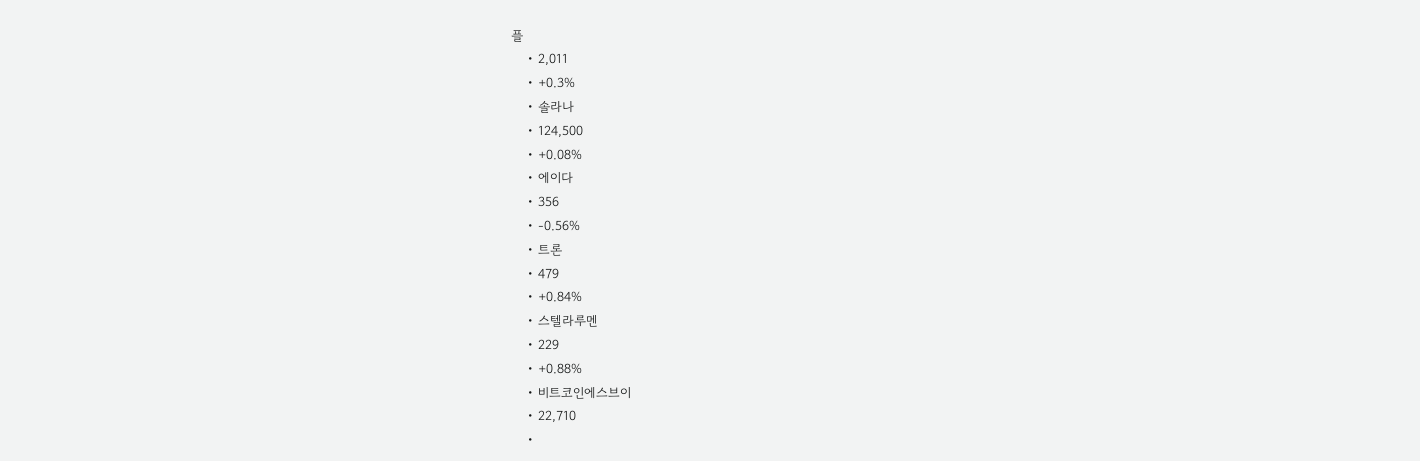플
    • 2,011
    • +0.3%
    • 솔라나
    • 124,500
    • +0.08%
    • 에이다
    • 356
    • -0.56%
    • 트론
    • 479
    • +0.84%
    • 스텔라루멘
    • 229
    • +0.88%
    • 비트코인에스브이
    • 22,710
    •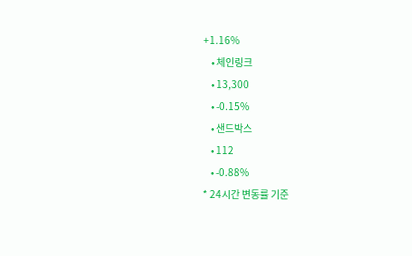+1.16%
    • 체인링크
    • 13,300
    • -0.15%
    • 샌드박스
    • 112
    • -0.88%
* 24시간 변동률 기준